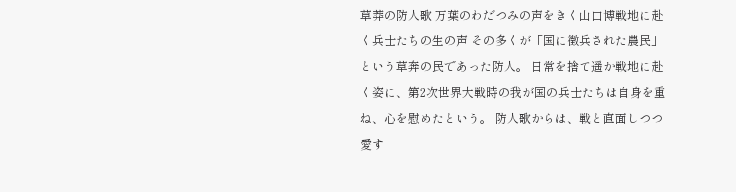草莽の防人歌 万葉のわだつみの声をきく山口博戦地に赴く兵士たちの生の声 その多くが「国に徴兵された農民」という草奔の民であった防人。 日常を捨て遥か戦地に赴く姿に、第2次世界大戦時の我が国の兵士たちは自身を重ね、心を慰めたという。 防人歌からは、戦と直面しつつ愛す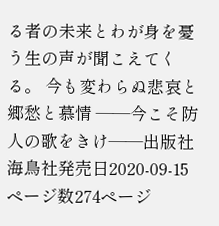る者の未来とわが身を憂う生の声が聞こえてくる。 今も変わらぬ悲哀と郷愁と慕情 ――今こそ防人の歌をきけ――出版社海鳥社発売日2020-09-15ページ数274ページ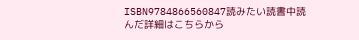ISBN9784866560847読みたい読書中読んだ詳細はこちらから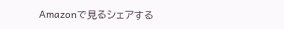Amazonで見るシェアする